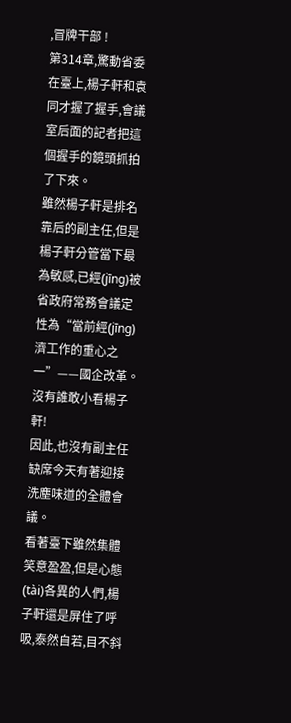,冒牌干部 !
第314章,驚動省委
在臺上,楊子軒和袁同才握了握手,會議室后面的記者把這個握手的鏡頭抓拍了下來。
雖然楊子軒是排名靠后的副主任,但是楊子軒分管當下最為敏感,已經(jīng)被省政府常務會議定性為“當前經(jīng)濟工作的重心之一”——國企改革。
沒有誰敢小看楊子軒!
因此,也沒有副主任缺席今天有著迎接洗塵味道的全體會議。
看著臺下雖然集體笑意盈盈,但是心態(tài)各異的人們,楊子軒還是屏住了呼吸,泰然自若,目不斜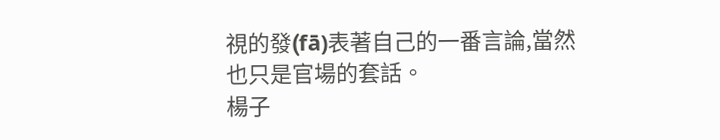視的發(fā)表著自己的一番言論,當然也只是官場的套話。
楊子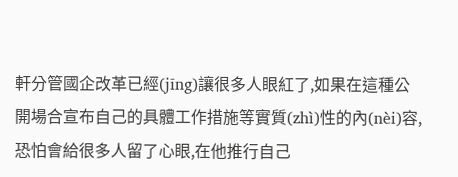軒分管國企改革已經(jīng)讓很多人眼紅了,如果在這種公開場合宣布自己的具體工作措施等實質(zhì)性的內(nèi)容,恐怕會給很多人留了心眼,在他推行自己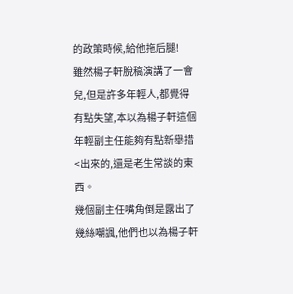的政策時候,給他拖后腿!
雖然楊子軒脫稿演講了一會兒,但是許多年輕人,都覺得有點失望,本以為楊子軒這個年輕副主任能夠有點新舉措<出來的,還是老生常談的東西。
幾個副主任嘴角倒是露出了幾絲嘲諷,他們也以為楊子軒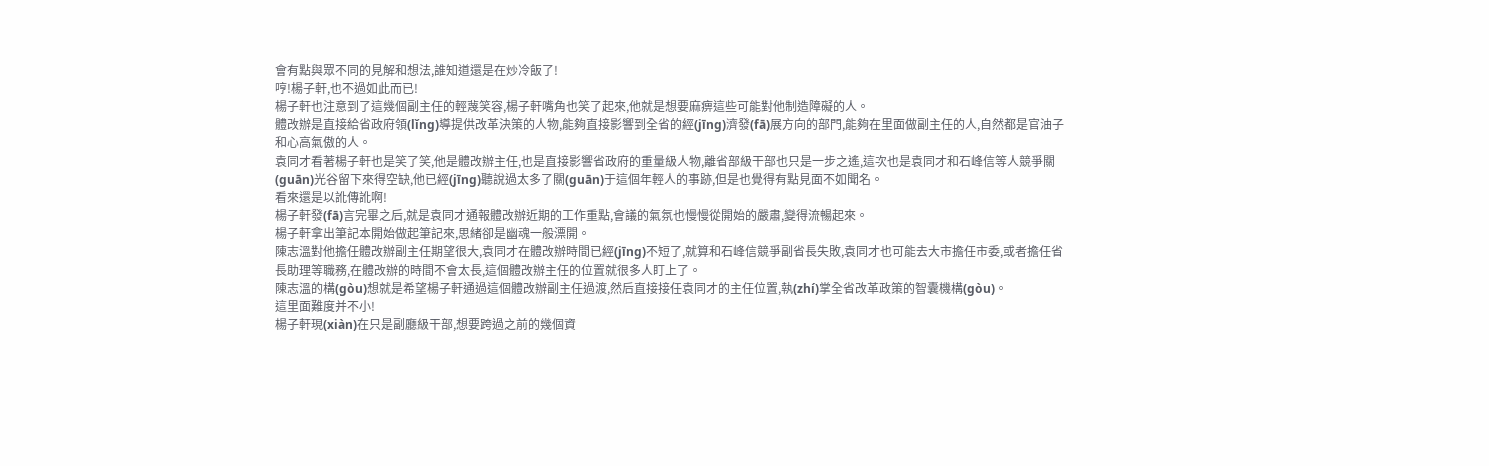會有點與眾不同的見解和想法,誰知道還是在炒冷飯了!
哼!楊子軒,也不過如此而已!
楊子軒也注意到了這幾個副主任的輕蔑笑容,楊子軒嘴角也笑了起來,他就是想要麻痹這些可能對他制造障礙的人。
體改辦是直接給省政府領(lǐng)導提供改革決策的人物,能夠直接影響到全省的經(jīng)濟發(fā)展方向的部門,能夠在里面做副主任的人,自然都是官油子和心高氣傲的人。
袁同才看著楊子軒也是笑了笑,他是體改辦主任,也是直接影響省政府的重量級人物,離省部級干部也只是一步之遙,這次也是袁同才和石峰信等人競爭關(guān)光谷留下來得空缺,他已經(jīng)聽說過太多了關(guān)于這個年輕人的事跡,但是也覺得有點見面不如聞名。
看來還是以訛傳訛啊!
楊子軒發(fā)言完畢之后,就是袁同才通報體改辦近期的工作重點,會議的氣氛也慢慢從開始的嚴肅,變得流暢起來。
楊子軒拿出筆記本開始做起筆記來,思緒卻是幽魂一般漂開。
陳志溫對他擔任體改辦副主任期望很大,袁同才在體改辦時間已經(jīng)不短了,就算和石峰信競爭副省長失敗,袁同才也可能去大市擔任市委,或者擔任省長助理等職務,在體改辦的時間不會太長,這個體改辦主任的位置就很多人盯上了。
陳志溫的構(gòu)想就是希望楊子軒通過這個體改辦副主任過渡,然后直接接任袁同才的主任位置,執(zhí)掌全省改革政策的智囊機構(gòu)。
這里面難度并不小!
楊子軒現(xiàn)在只是副廳級干部,想要跨過之前的幾個資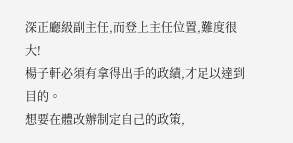深正廳級副主任,而登上主任位置,難度很大!
楊子軒必須有拿得出手的政績,才足以達到目的。
想要在體改辦制定自己的政策,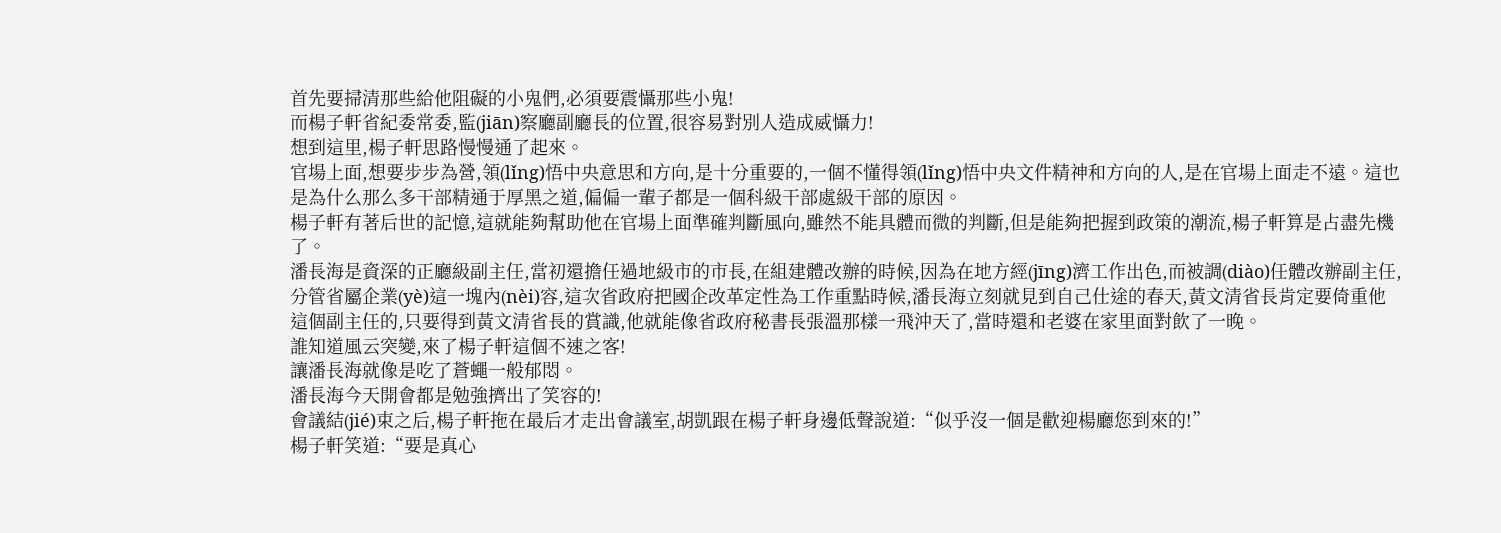首先要掃清那些給他阻礙的小鬼們,必須要震懾那些小鬼!
而楊子軒省紀委常委,監(jiān)察廳副廳長的位置,很容易對別人造成威懾力!
想到這里,楊子軒思路慢慢通了起來。
官場上面,想要步步為營,領(lǐng)悟中央意思和方向,是十分重要的,一個不懂得領(lǐng)悟中央文件精神和方向的人,是在官場上面走不遠。這也是為什么那么多干部精通于厚黑之道,偏偏一輩子都是一個科級干部處級干部的原因。
楊子軒有著后世的記憶,這就能夠幫助他在官場上面準確判斷風向,雖然不能具體而微的判斷,但是能夠把握到政策的潮流,楊子軒算是占盡先機了。
潘長海是資深的正廳級副主任,當初還擔任過地級市的市長,在組建體改辦的時候,因為在地方經(jīng)濟工作出色,而被調(diào)任體改辦副主任,分管省屬企業(yè)這一塊內(nèi)容,這次省政府把國企改革定性為工作重點時候,潘長海立刻就見到自己仕途的春天,黃文清省長肯定要倚重他這個副主任的,只要得到黃文清省長的賞識,他就能像省政府秘書長張溫那樣一飛沖天了,當時還和老婆在家里面對飲了一晚。
誰知道風云突變,來了楊子軒這個不速之客!
讓潘長海就像是吃了蒼蠅一般郁悶。
潘長海今天開會都是勉強擠出了笑容的!
會議結(jié)束之后,楊子軒拖在最后才走出會議室,胡凱跟在楊子軒身邊低聲說道:“似乎沒一個是歡迎楊廳您到來的!”
楊子軒笑道:“要是真心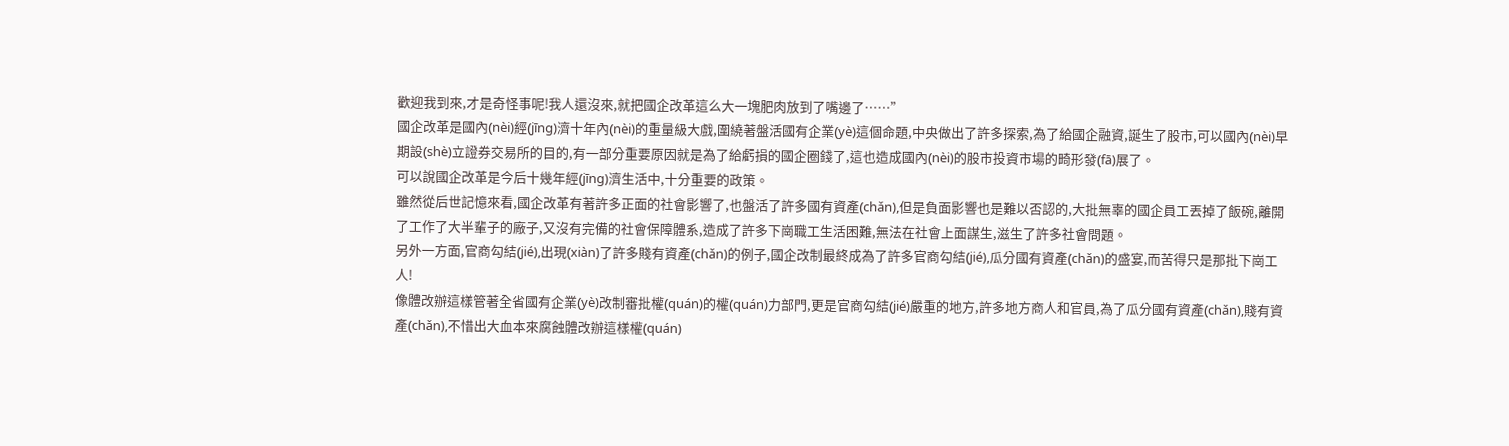歡迎我到來,才是奇怪事呢!我人還沒來,就把國企改革這么大一塊肥肉放到了嘴邊了……”
國企改革是國內(nèi)經(jīng)濟十年內(nèi)的重量級大戲,圍繞著盤活國有企業(yè)這個命題,中央做出了許多探索,為了給國企融資,誕生了股市,可以國內(nèi)早期設(shè)立證券交易所的目的,有一部分重要原因就是為了給虧損的國企圈錢了,這也造成國內(nèi)的股市投資市場的畸形發(fā)展了。
可以說國企改革是今后十幾年經(jīng)濟生活中,十分重要的政策。
雖然從后世記憶來看,國企改革有著許多正面的社會影響了,也盤活了許多國有資產(chǎn),但是負面影響也是難以否認的,大批無辜的國企員工丟掉了飯碗,離開了工作了大半輩子的廠子,又沒有完備的社會保障體系,造成了許多下崗職工生活困難,無法在社會上面謀生,滋生了許多社會問題。
另外一方面,官商勾結(jié),出現(xiàn)了許多賤有資產(chǎn)的例子,國企改制最終成為了許多官商勾結(jié),瓜分國有資產(chǎn)的盛宴,而苦得只是那批下崗工人!
像體改辦這樣管著全省國有企業(yè)改制審批權(quán)的權(quán)力部門,更是官商勾結(jié)嚴重的地方,許多地方商人和官員,為了瓜分國有資產(chǎn),賤有資產(chǎn),不惜出大血本來腐蝕體改辦這樣權(quán)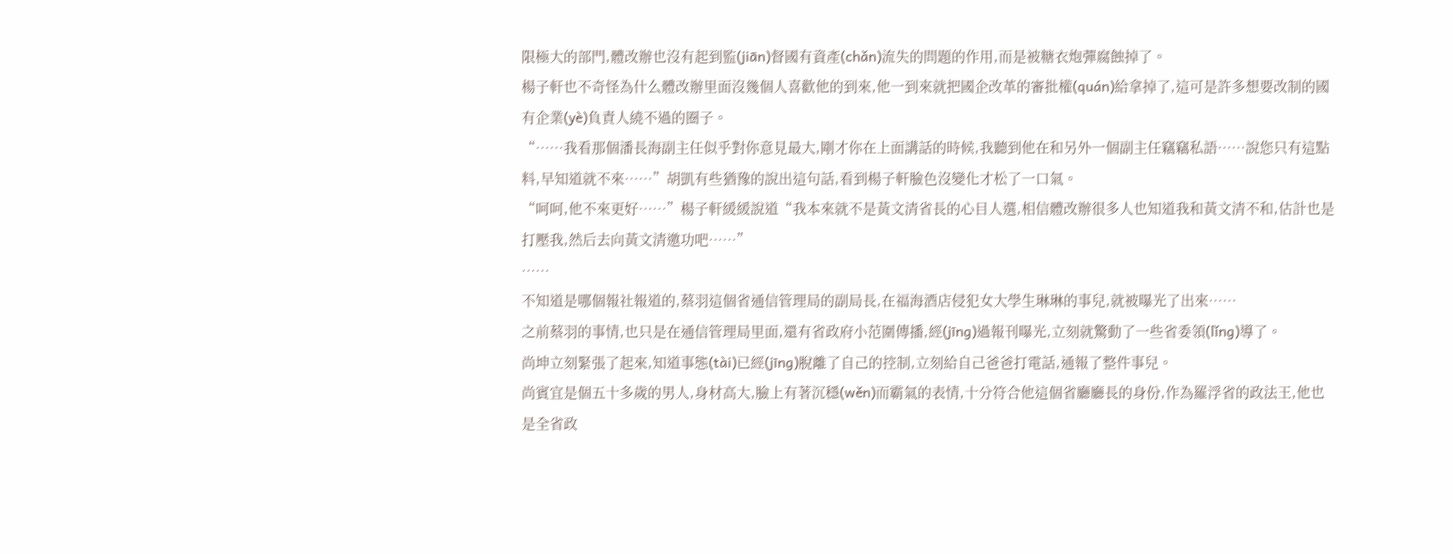限極大的部門,體改辦也沒有起到監(jiān)督國有資產(chǎn)流失的問題的作用,而是被糖衣炮彈腐蝕掉了。
楊子軒也不奇怪為什么體改辦里面沒幾個人喜歡他的到來,他一到來就把國企改革的審批權(quán)給拿掉了,這可是許多想要改制的國有企業(yè)負責人繞不過的圈子。
“……我看那個潘長海副主任似乎對你意見最大,剛才你在上面講話的時候,我聽到他在和另外一個副主任竊竊私語……說您只有這點料,早知道就不來……”胡凱有些猶豫的說出這句話,看到楊子軒臉色沒變化才松了一口氣。
“呵呵,他不來更好……”楊子軒緩緩說道“我本來就不是黃文清省長的心目人選,相信體改辦很多人也知道我和黃文清不和,估計也是打壓我,然后去向黃文清邀功吧……”
……
不知道是哪個報社報道的,蔡羽這個省通信管理局的副局長,在福海酒店侵犯女大學生琳琳的事兒,就被曝光了出來……
之前蔡羽的事情,也只是在通信管理局里面,還有省政府小范圍傳播,經(jīng)過報刊曝光,立刻就驚動了一些省委領(lǐng)導了。
尚坤立刻緊張了起來,知道事態(tài)已經(jīng)脫離了自己的控制,立刻給自己爸爸打電話,通報了整件事兒。
尚賓宜是個五十多歲的男人,身材高大,臉上有著沉穩(wěn)而霸氣的表情,十分符合他這個省廳廳長的身份,作為羅浮省的政法王,他也是全省政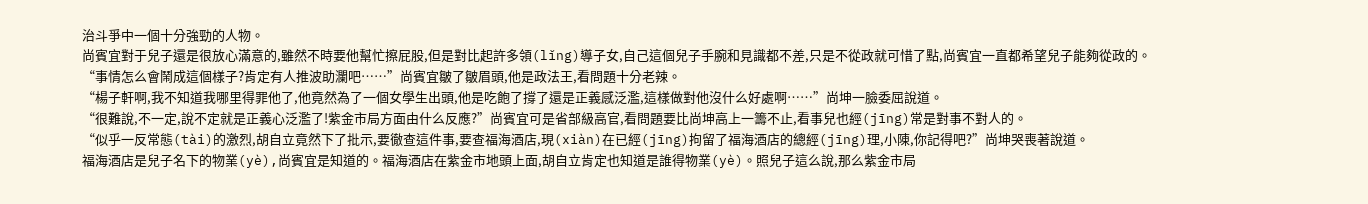治斗爭中一個十分強勁的人物。
尚賓宜對于兒子還是很放心滿意的,雖然不時要他幫忙擦屁股,但是對比起許多領(lǐng)導子女,自己這個兒子手腕和見識都不差,只是不從政就可惜了點,尚賓宜一直都希望兒子能夠從政的。
“事情怎么會鬧成這個樣子?肯定有人推波助瀾吧……”尚賓宜皺了皺眉頭,他是政法王,看問題十分老辣。
“楊子軒啊,我不知道我哪里得罪他了,他竟然為了一個女學生出頭,他是吃飽了撐了還是正義感泛濫,這樣做對他沒什么好處啊……”尚坤一臉委屈說道。
“很難說,不一定,說不定就是正義心泛濫了!紫金市局方面由什么反應?”尚賓宜可是省部級高官,看問題要比尚坤高上一籌不止,看事兒也經(jīng)常是對事不對人的。
“似乎一反常態(tài)的激烈,胡自立竟然下了批示,要徹查這件事,要查福海酒店,現(xiàn)在已經(jīng)拘留了福海酒店的總經(jīng)理,小陳,你記得吧?”尚坤哭喪著說道。
福海酒店是兒子名下的物業(yè),尚賓宜是知道的。福海酒店在紫金市地頭上面,胡自立肯定也知道是誰得物業(yè)。照兒子這么說,那么紫金市局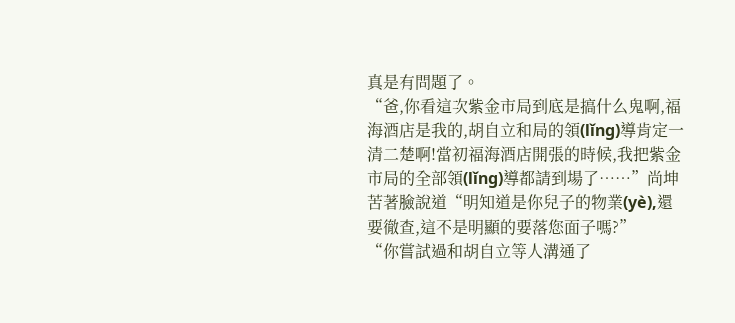真是有問題了。
“爸,你看這次紫金市局到底是搞什么鬼啊,福海酒店是我的,胡自立和局的領(lǐng)導肯定一清二楚啊!當初福海酒店開張的時候,我把紫金市局的全部領(lǐng)導都請到場了……”尚坤苦著臉說道“明知道是你兒子的物業(yè),還要徹查,這不是明顯的要落您面子嗎?”
“你嘗試過和胡自立等人溝通了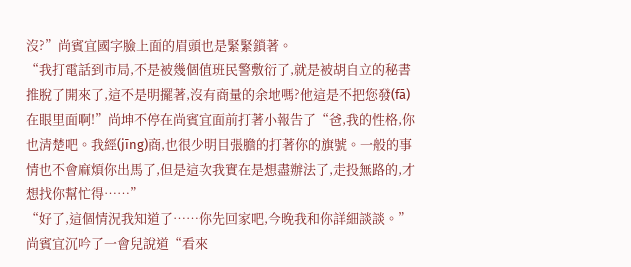沒?”尚賓宜國字臉上面的眉頭也是緊緊鎖著。
“我打電話到市局,不是被幾個值班民警敷衍了,就是被胡自立的秘書推脫了開來了,這不是明擺著,沒有商量的余地嗎?他這是不把您發(fā)在眼里面啊!”尚坤不停在尚賓宜面前打著小報告了“爸,我的性格,你也清楚吧。我經(jīng)商,也很少明目張膽的打著你的旗號。一般的事情也不會麻煩你出馬了,但是這次我實在是想盡辦法了,走投無路的,才想找你幫忙得……”
“好了,這個情況我知道了……你先回家吧,今晚我和你詳細談談。”尚賓宜沉吟了一會兒說道“看來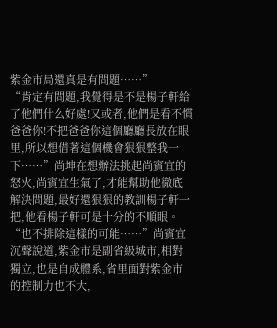紫金市局還真是有問題……”
“肯定有問題,我覺得是不是楊子軒給了他們什么好處!又或者,他們是看不慣爸爸你!不把爸爸你這個廳廳長放在眼里,所以想借著這個機會狠狠整我一下……”尚坤在想辦法挑起尚賓宜的怒火,尚賓宜生氣了,才能幫助他徹底解決問題,最好還狠狠的教訓楊子軒一把,他看楊子軒可是十分的不順眼。
“也不排除這樣的可能……”尚賓宜沉聲說道,紫金市是副省級城市,相對獨立,也是自成體系,省里面對紫金市的控制力也不大,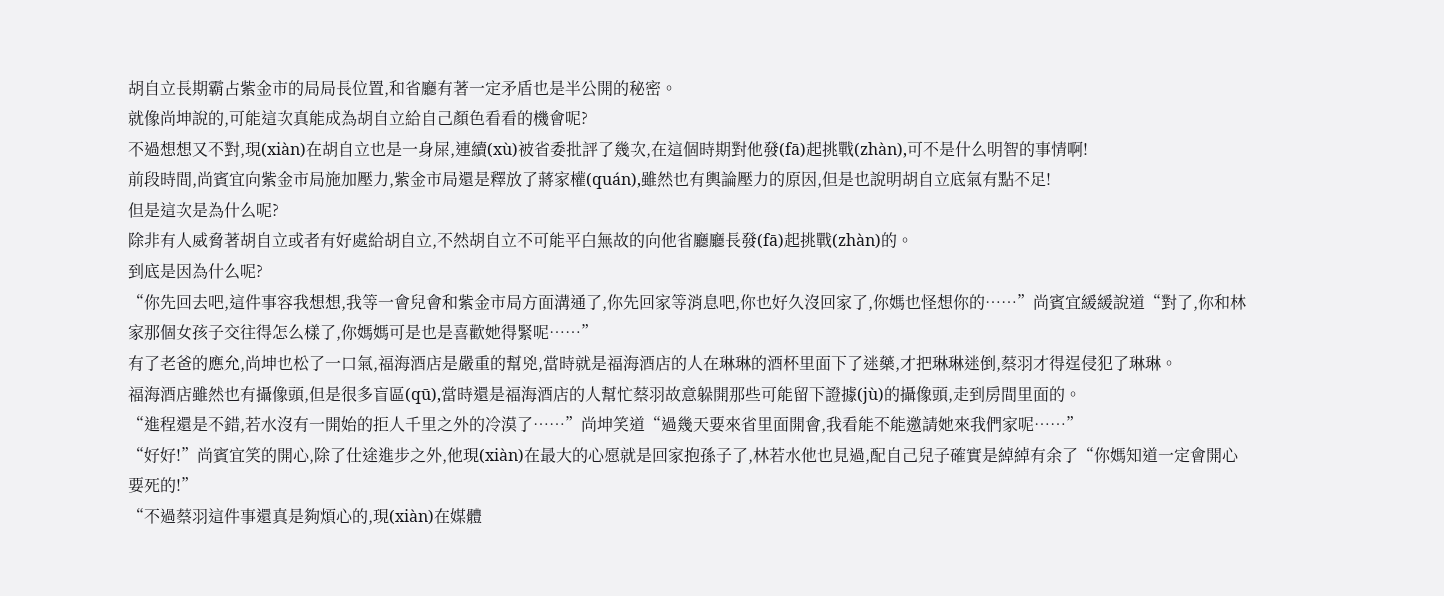胡自立長期霸占紫金市的局局長位置,和省廳有著一定矛盾也是半公開的秘密。
就像尚坤說的,可能這次真能成為胡自立給自己顏色看看的機會呢?
不過想想又不對,現(xiàn)在胡自立也是一身屎,連續(xù)被省委批評了幾次,在這個時期對他發(fā)起挑戰(zhàn),可不是什么明智的事情啊!
前段時間,尚賓宜向紫金市局施加壓力,紫金市局還是釋放了蔣家權(quán),雖然也有輿論壓力的原因,但是也說明胡自立底氣有點不足!
但是這次是為什么呢?
除非有人威脅著胡自立或者有好處給胡自立,不然胡自立不可能平白無故的向他省廳廳長發(fā)起挑戰(zhàn)的。
到底是因為什么呢?
“你先回去吧,這件事容我想想,我等一會兒會和紫金市局方面溝通了,你先回家等消息吧,你也好久沒回家了,你媽也怪想你的……”尚賓宜緩緩說道“對了,你和林家那個女孩子交往得怎么樣了,你媽媽可是也是喜歡她得緊呢……”
有了老爸的應允,尚坤也松了一口氣,福海酒店是嚴重的幫兇,當時就是福海酒店的人在琳琳的酒杯里面下了迷藥,才把琳琳迷倒,蔡羽才得逞侵犯了琳琳。
福海酒店雖然也有攝像頭,但是很多盲區(qū),當時還是福海酒店的人幫忙蔡羽故意躲開那些可能留下證據(jù)的攝像頭,走到房間里面的。
“進程還是不錯,若水沒有一開始的拒人千里之外的冷漠了……”尚坤笑道“過幾天要來省里面開會,我看能不能邀請她來我們家呢……”
“好好!”尚賓宜笑的開心,除了仕途進步之外,他現(xiàn)在最大的心愿就是回家抱孫子了,林若水他也見過,配自己兒子確實是綽綽有余了“你媽知道一定會開心要死的!”
“不過蔡羽這件事還真是夠煩心的,現(xiàn)在媒體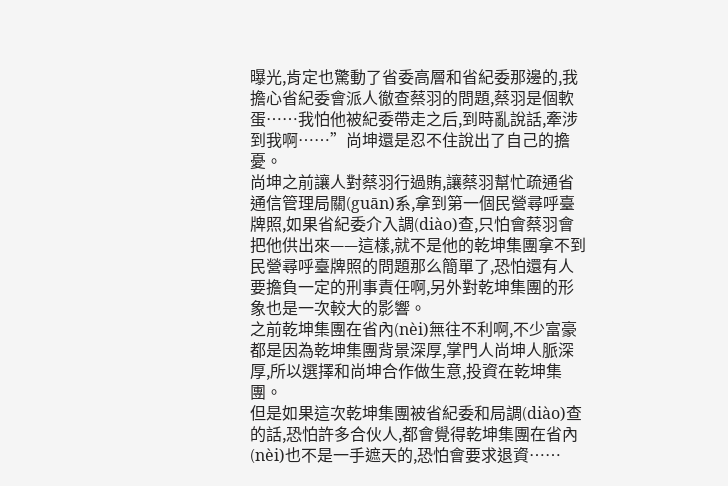曝光,肯定也驚動了省委高層和省紀委那邊的,我擔心省紀委會派人徹查蔡羽的問題,蔡羽是個軟蛋……我怕他被紀委帶走之后,到時亂說話,牽涉到我啊……”尚坤還是忍不住說出了自己的擔憂。
尚坤之前讓人對蔡羽行過賄,讓蔡羽幫忙疏通省通信管理局關(guān)系,拿到第一個民營尋呼臺牌照,如果省紀委介入調(diào)查,只怕會蔡羽會把他供出來——這樣,就不是他的乾坤集團拿不到民營尋呼臺牌照的問題那么簡單了,恐怕還有人要擔負一定的刑事責任啊,另外對乾坤集團的形象也是一次較大的影響。
之前乾坤集團在省內(nèi)無往不利啊,不少富豪都是因為乾坤集團背景深厚,掌門人尚坤人脈深厚,所以選擇和尚坤合作做生意,投資在乾坤集團。
但是如果這次乾坤集團被省紀委和局調(diào)查的話,恐怕許多合伙人,都會覺得乾坤集團在省內(nèi)也不是一手遮天的,恐怕會要求退資……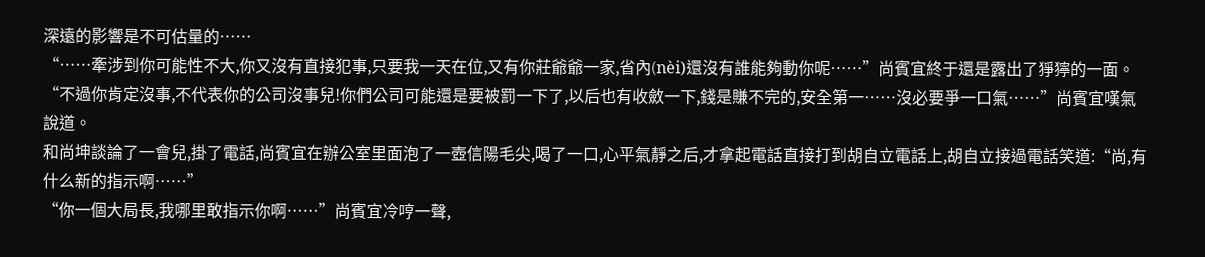深遠的影響是不可估量的……
“……牽涉到你可能性不大,你又沒有直接犯事,只要我一天在位,又有你莊爺爺一家,省內(nèi)還沒有誰能夠動你呢……”尚賓宜終于還是露出了猙獰的一面。
“不過你肯定沒事,不代表你的公司沒事兒!你們公司可能還是要被罰一下了,以后也有收斂一下,錢是賺不完的,安全第一……沒必要爭一口氣……”尚賓宜嘆氣說道。
和尚坤談論了一會兒,掛了電話,尚賓宜在辦公室里面泡了一壺信陽毛尖,喝了一口,心平氣靜之后,才拿起電話直接打到胡自立電話上,胡自立接過電話笑道:“尚,有什么新的指示啊……”
“你一個大局長,我哪里敢指示你啊……”尚賓宜冷哼一聲,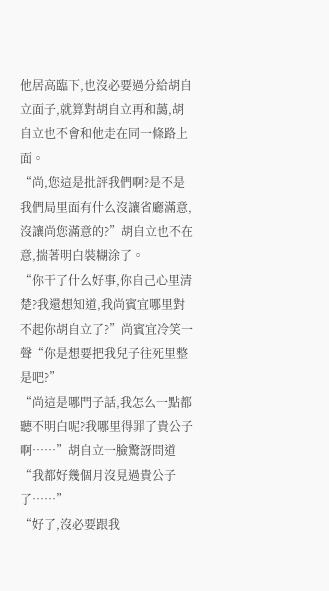他居高臨下,也沒必要過分給胡自立面子,就算對胡自立再和藹,胡自立也不會和他走在同一條路上面。
“尚,您這是批評我們啊?是不是我們局里面有什么沒讓省廳滿意,沒讓尚您滿意的?”胡自立也不在意,揣著明白裝糊涂了。
“你干了什么好事,你自己心里清楚?我還想知道,我尚賓宜哪里對不起你胡自立了?”尚賓宜冷笑一聲“你是想要把我兒子往死里整是吧?”
“尚這是哪門子話,我怎么一點都聽不明白呢?我哪里得罪了貴公子啊……”胡自立一臉驚訝問道“我都好幾個月沒見過貴公子了……”
“好了,沒必要跟我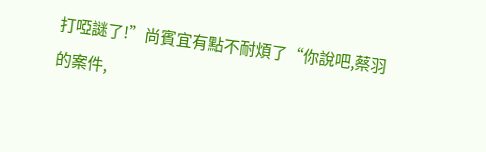打啞謎了!”尚賓宜有點不耐煩了“你說吧,蔡羽的案件,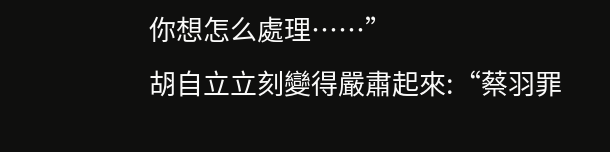你想怎么處理……”
胡自立立刻變得嚴肅起來:“蔡羽罪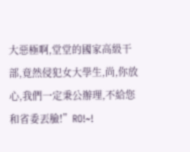大惡極啊,堂堂的國家高級干部,竟然侵犯女大學生,尚,你放心,我們一定秉公辦理,不給您和省委丟臉!”RO!~!